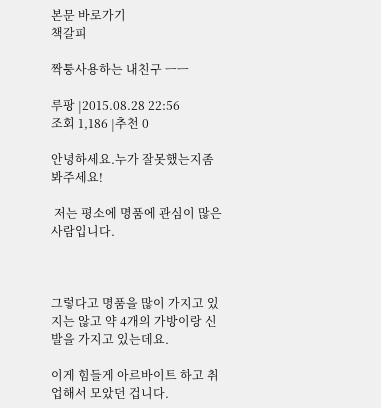본문 바로가기
책갈피

짝퉁사용하는 내친구 ㅡㅡ

루팡 |2015.08.28 22:56
조회 1,186 |추천 0

안녕하세요.누가 잘못했는지좀 봐주세요!

 저는 평소에 명품에 관심이 많은 사람입니다.



그렇다고 명품을 많이 가지고 있지는 않고 약 4개의 가방이랑 신발을 가지고 있는데요.

이게 힘들게 아르바이트 하고 취업해서 모았던 겁니다.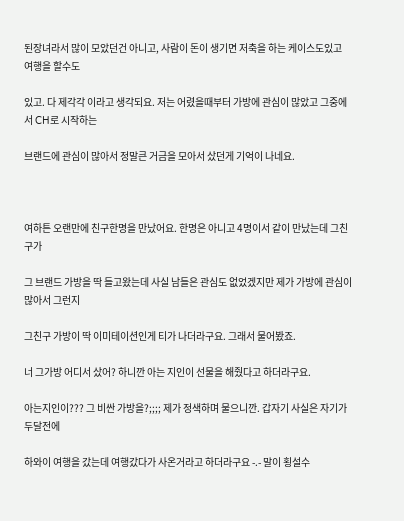된장녀라서 많이 모았던건 아니고, 사람이 돈이 생기면 저축을 하는 케이스도있고 여행을 할수도

있고. 다 제각각 이라고 생각되요. 저는 어렸을때부터 가방에 관심이 많았고 그중에서 CH로 시작하는

브랜드에 관심이 많아서 정말큰 거금을 모아서 샀던게 기억이 나네요.



여하튼 오랜만에 친구한명을 만났어요. 한명은 아니고 4명이서 같이 만났는데 그친구가

그 브랜드 가방을 딱 들고왔는데 사실 남들은 관심도 없었겠지만 제가 가방에 관심이많아서 그런지

그친구 가방이 딱 이미테이션인게 티가 나더라구요. 그래서 물어봤죠.

너 그가방 어디서 샀어? 하니깐 아는 지인이 선물을 해줬다고 하더라구요.

아는지인이??? 그 비싼 가방을?;;;; 제가 정색하며 물으니깐. 갑자기 사실은 자기가 두달전에

하와이 여행을 갔는데 여행갔다가 사온거라고 하더라구요 -.- 말이 횡설수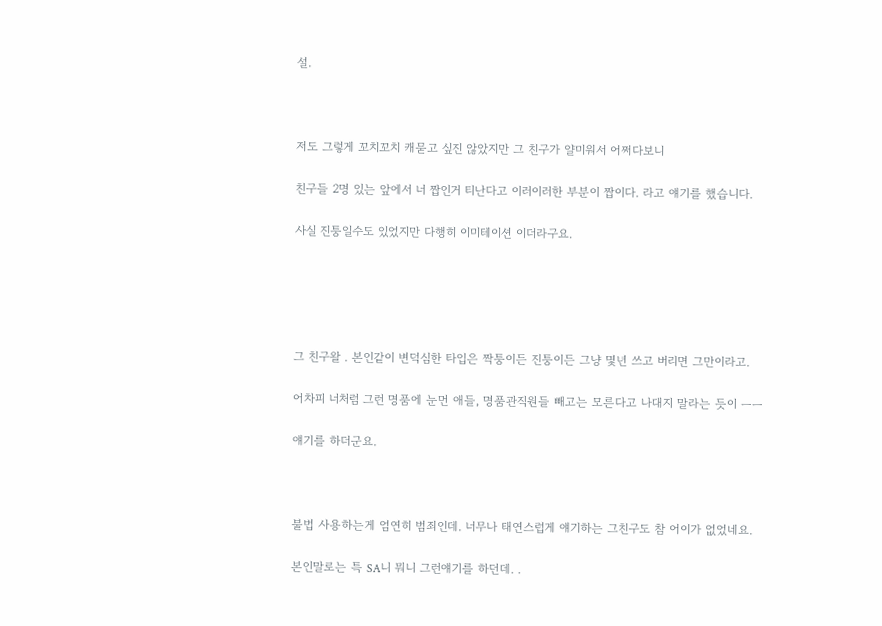설.



저도 그렇게 꼬치꼬치 캐묻고 싶진 않았지만 그 친구가 얄미워서 어쩌다보니

친구들 2명 있는 앞에서 너 짭인거 티난다고 이러이러한 부분이 짭이다. 라고 얘기를 했습니다.

사실 진퉁일수도 있었지만 다행히 이미테이션 이더라구요.





그 친구왈 . 본인같이 변덕심한 타입은 짝퉁이든 진퉁이든 그냥 몇년 쓰고 버리면 그만이라고.

어차피 너처럼 그런 명품에 눈먼 애들, 명품관직원들 빼고는 모른다고 나대지 말라는 듯이 ㅡㅡ

얘기를 하더군요.



불법 사용하는게 엄연히 범죄인데. 너무나 태연스럽게 얘기하는 그친구도 참 어이가 없었네요.

본인말로는 특 SA니 뭐니 그런얘기를 하던데. .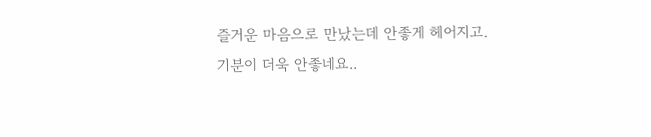즐거운 마음으로 만났는데 안좋게 헤어지고. 기분이 더욱 안좋네요..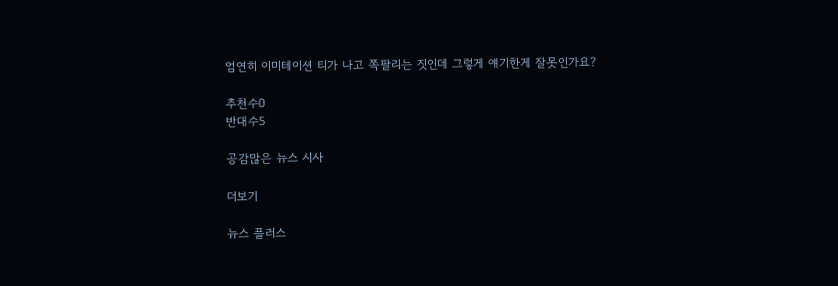엄연히 이미테이션 티가 나고 쪽팔리는 짓인데 그렇게 얘기한게 잘못인가요?

추천수0
반대수5

공감많은 뉴스 시사

더보기

뉴스 플러스